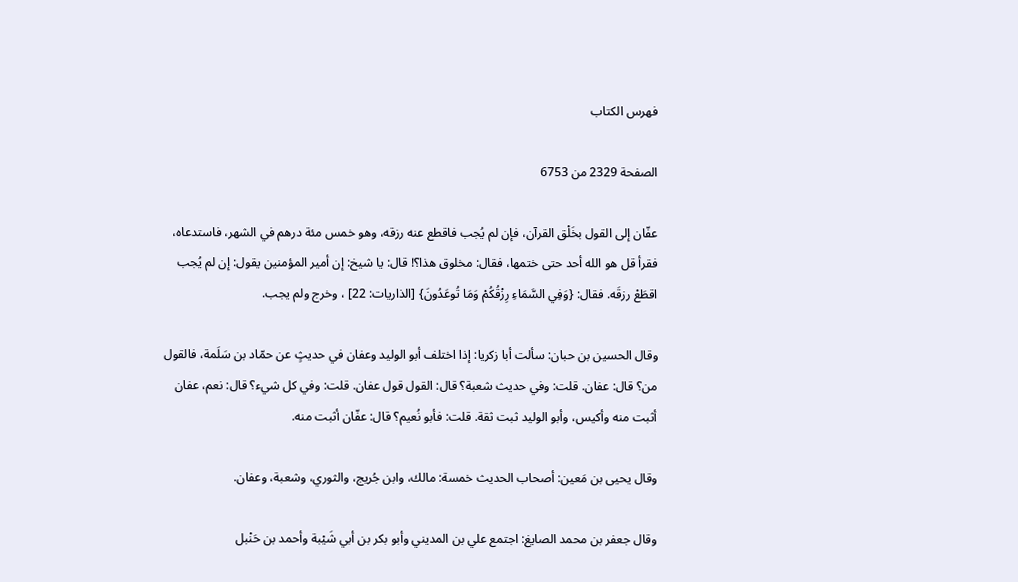فهرس الكتاب

الصفحة 2329 من 6753

عفّان إلى القول بخَلْق القرآن، فإن لم يُجب فاقطع عنه رزقه، وهو خمس مئة درهم في الشهر، فاستدعاه، فقرأ قل هو الله أحد حتى ختمها، فقال: مخلوق هذا؟! قال: يا شيخ: إن أمير المؤمنين يقول: إن لم يُجب اقطَعْ رزقَه. فقال: {وَفِي السَّمَاءِ رِزْقُكُمْ وَمَا تُوعَدُونَ} [الذاريات: 22] ، وخرج ولم يجب.

وقال الحسين بن حبان: سألت أبا زكريا: إذا اختلف أبو الوليد وعفان في حديثٍ عن حمّاد بن سَلَمة، فالقول من؟ قال: عفان. قلت: وفي حديث شعبة؟ قال: القول قول عفان. قلت: وفي كل شيء؟ قال: نعم، عفان أثبت منه وأكيس، وأبو الوليد ثبت ثقة. قلت: فأبو نُعيم؟ قال: عفّان أثبت منه.

وقال يحيى بن مَعين: أصحاب الحديث خمسة: مالك، وابن جُريج، والثوري، وشعبة، وعفان.

وقال جعفر بن محمد الصايغ: اجتمع علي بن المديني وأبو بكر بن أبي شَيْبة وأحمد بن حَنْبل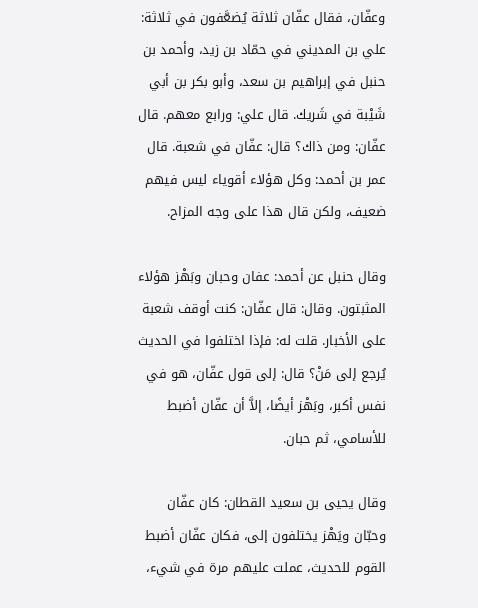وعفّان، فقال عفّان ثلاثة يُضعَّفون في ثلاثة: علي بن المديني في حمّاد بن زيد، وأحمد بن حنبل في إبراهيم بن سعد، وأبو بكر بن أبي شَيْبة في شَريك. قال علي: ورابع معهم. قال عفّان: ومن ذاك؟ قال: عفّان في شعبة. قال عمر بن أحمد: وكل هؤلاء أقوياء ليس فيهم ضعيف، ولكن قال هذا على وجه المزاح.

وقال حنبل عن أحمد: عفان وحبان وبَهْز هؤلاء المثبتون. وقال: قال عفّان: كنت أوقف شعبة على الأخبار. قلت له: فإذا اختلفوا في الحديث يُرجع إلى مَنْ؟ قال: إلى قول عفّان، هو في نفس أكبر، وبَهْز أيضًا، إلاَّ أن عفّان أضبط للأسامي، ثم حبان.

وقال يحيى بن سعيد القطان: كان عفّان وحبّان ويَهْز يختلفون إلى، فكان عفّان أضبط القوم للحديث، عملت عليهم مرة في شيء،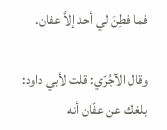فما فطِنَ لي أحد إلاَّ عفان.

وقال الآجُرّي: قلت لأبي داود: بلغك عن عفّان أنه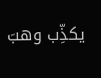يكذِّب وهبَ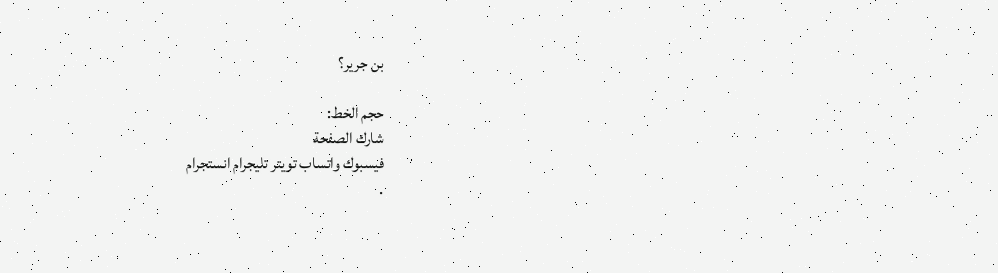بن جرير؟

حجم الخط:
شارك الصفحة
فيسبوك واتساب تويتر تليجرام انستجرام
.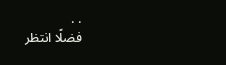. .
فضلًا انتظر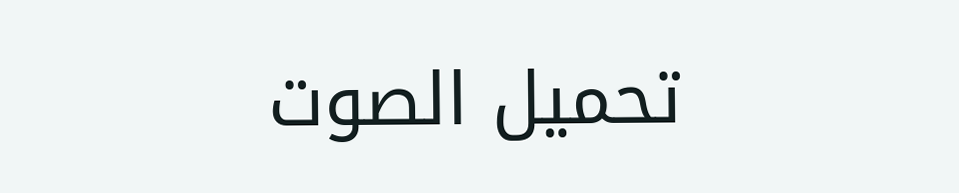تحميل الصوت